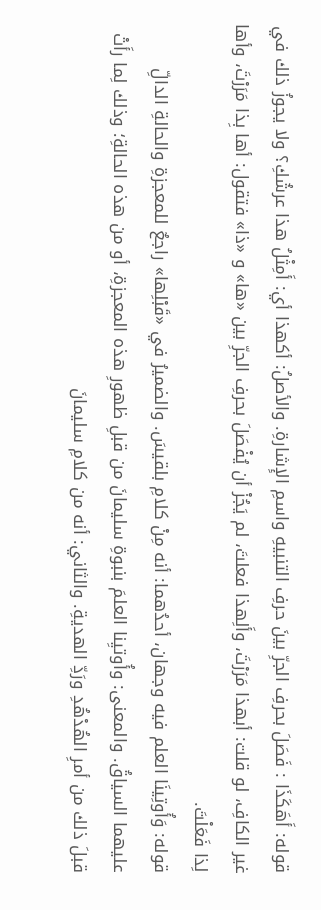قوله: أَهَكَذَا : فَصَلَ بحرفِ الجرِّ بينَ حرفِ التنبيهِ واسمِ الإِشارةِ. والأصلُ: أكهذا أي: أَمِثْلُ هذا عرشُكِ؟ ولا يجوزُ ذلك في غير الكافِ، لو قلت: أبهذا مَرَرْتَ، وأَلِهذا فعلتَ، لم يَجُزْ أن يُفْصَلَ بحرفِ الجرِّ بين «ها» و «ذا» فتقول: أها بِذا مَرَرْتَ، وأها لِذا فَعَلْتَ.
قوله: وَأُوتِينَا العلم فيه وجهان، أحدُهما: أنه مِنْ كلامِ بلقيسَ. والضميرُ في «قَبْلِها» راجعٌ للمعجزةِ والحالةِ الدالِّ عليهما السياقُ. والمعنى: وأُوتيِنا العلمَ بنبوةِ سليمانَ من قبلِ ظهورِ هذه المعجزةِ، أو من هذه الحالةِ؛ وذلك لِما رأَتْ قبلَ ذلك من أمرِ الهُدْهُدِ ورَدِّ الهديةِ. والثاني: أنه من كلامِ سليمانَ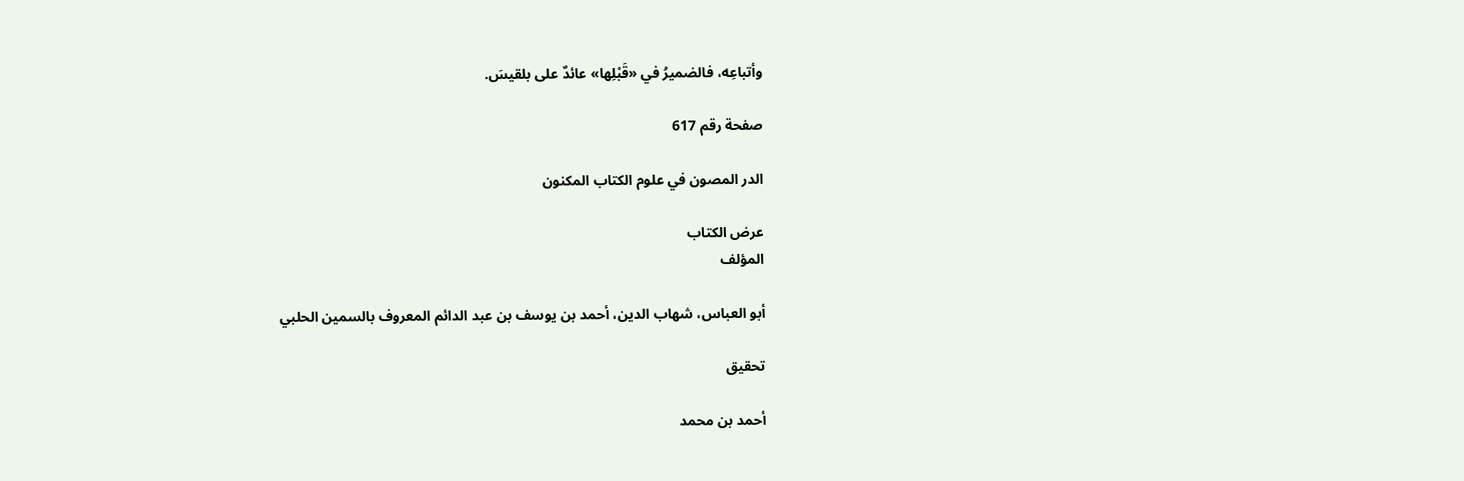وأتباعِه، فالضميرُ في «قَبْلِها» عائدٌ على بلقيسَ.

صفحة رقم 617

الدر المصون في علوم الكتاب المكنون

عرض الكتاب
المؤلف

أبو العباس، شهاب الدين، أحمد بن يوسف بن عبد الدائم المعروف بالسمين الحلبي

تحقيق

أحمد بن محمد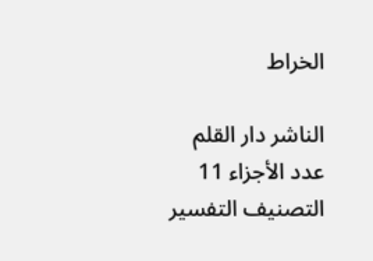الخراط

الناشر دار القلم
عدد الأجزاء 11
التصنيف التفسير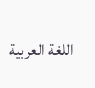اللغة العربية